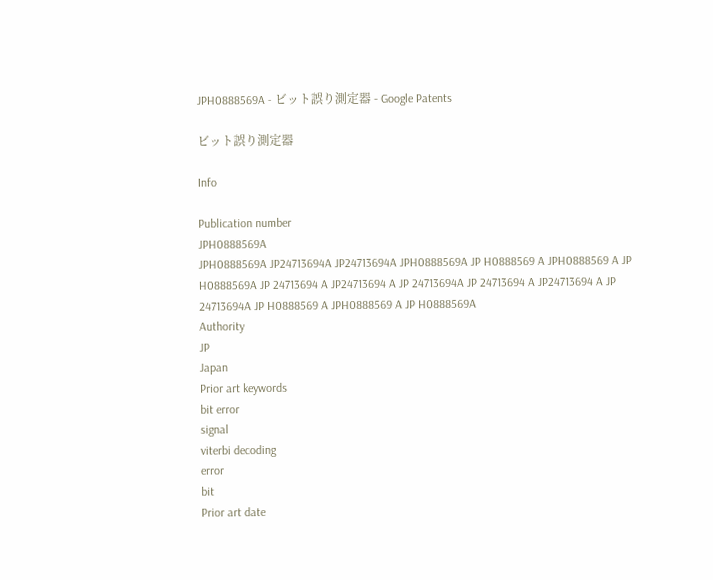JPH0888569A - ビット誤り測定器 - Google Patents

ビット誤り測定器

Info

Publication number
JPH0888569A
JPH0888569A JP24713694A JP24713694A JPH0888569A JP H0888569 A JPH0888569 A JP H0888569A JP 24713694 A JP24713694 A JP 24713694A JP 24713694 A JP24713694 A JP 24713694A JP H0888569 A JPH0888569 A JP H0888569A
Authority
JP
Japan
Prior art keywords
bit error
signal
viterbi decoding
error
bit
Prior art date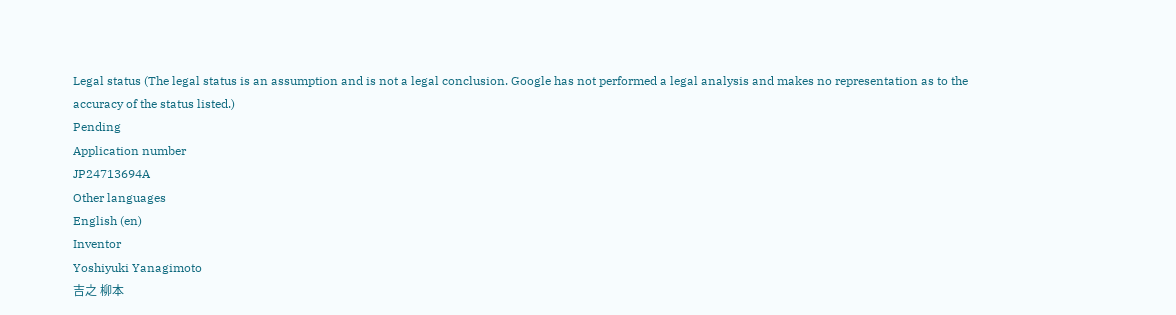Legal status (The legal status is an assumption and is not a legal conclusion. Google has not performed a legal analysis and makes no representation as to the accuracy of the status listed.)
Pending
Application number
JP24713694A
Other languages
English (en)
Inventor
Yoshiyuki Yanagimoto
吉之 柳本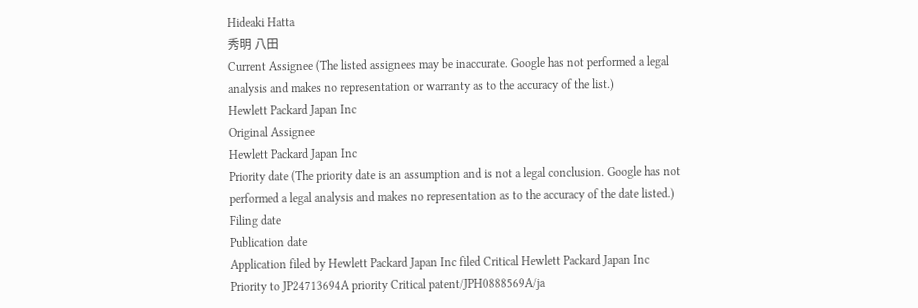Hideaki Hatta
秀明 八田
Current Assignee (The listed assignees may be inaccurate. Google has not performed a legal analysis and makes no representation or warranty as to the accuracy of the list.)
Hewlett Packard Japan Inc
Original Assignee
Hewlett Packard Japan Inc
Priority date (The priority date is an assumption and is not a legal conclusion. Google has not performed a legal analysis and makes no representation as to the accuracy of the date listed.)
Filing date
Publication date
Application filed by Hewlett Packard Japan Inc filed Critical Hewlett Packard Japan Inc
Priority to JP24713694A priority Critical patent/JPH0888569A/ja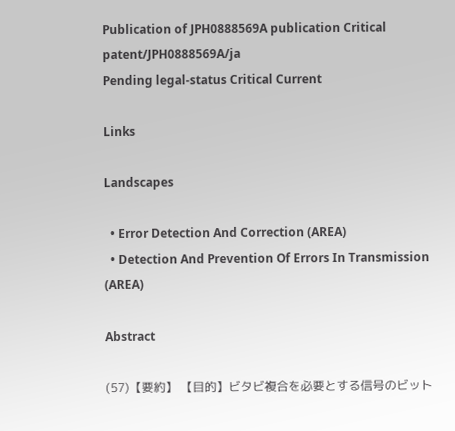Publication of JPH0888569A publication Critical patent/JPH0888569A/ja
Pending legal-status Critical Current

Links

Landscapes

  • Error Detection And Correction (AREA)
  • Detection And Prevention Of Errors In Transmission (AREA)

Abstract

(57)【要約】 【目的】ビタビ複合を必要とする信号のビット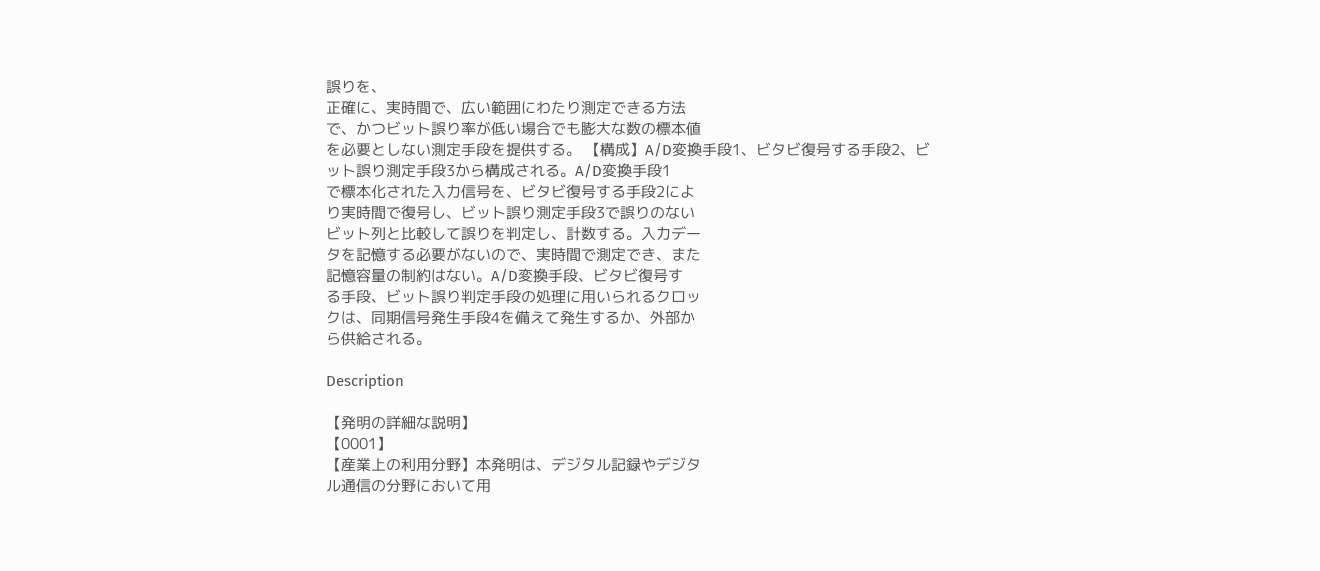誤りを、
正確に、実時間で、広い範囲にわたり測定できる方法
で、かつビット誤り率が低い場合でも膨大な数の標本値
を必要としない測定手段を提供する。 【構成】A/D変換手段1、ビタビ復号する手段2、ビ
ット誤り測定手段3から構成される。A/D変換手段1
で標本化された入力信号を、ビタビ復号する手段2によ
り実時間で復号し、ビット誤り測定手段3で誤りのない
ビット列と比較して誤りを判定し、計数する。入力デー
タを記憶する必要がないので、実時間で測定でき、また
記憶容量の制約はない。A/D変換手段、ビタビ復号す
る手段、ビット誤り判定手段の処理に用いられるクロッ
クは、同期信号発生手段4を備えて発生するか、外部か
ら供給される。

Description

【発明の詳細な説明】
【0001】
【産業上の利用分野】本発明は、デジタル記録やデジタ
ル通信の分野において用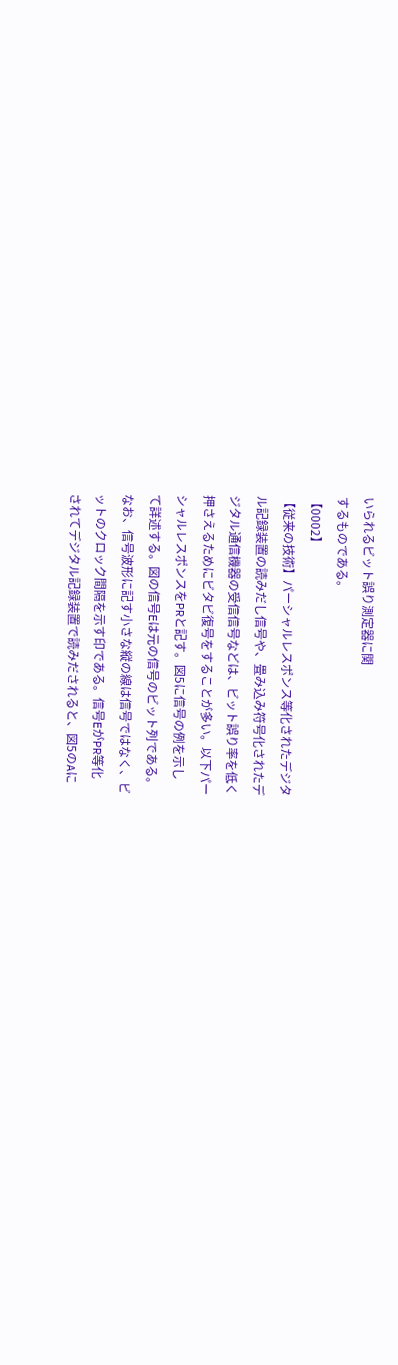いられるビット誤り測定器に関
するものである。
【0002】
【従来の技術】パーシャルレスポンス等化されたデジタ
ル記録装置の読みだし信号や、畳み込み符号化されたデ
ジタル通信機器の受信信号などは、ビット誤り率を低く
押さえるためにビタビ復号をすることが多い。以下パー
シャルレスポンスをPRと記す。図5に信号の例を示し
て詳述する。図の信号Eは元の信号のビット列である。
なお、信号波形に記す小さな縦の線は信号ではなく、ビ
ットのクロック間隔を示す印である。信号EがPR等化
されてデジタル記録装置で読みだされると、図5のAに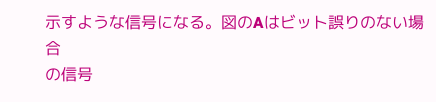示すような信号になる。図のAはビット誤りのない場合
の信号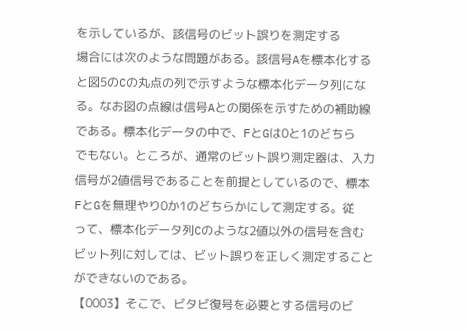を示しているが、該信号のビット誤りを測定する
場合には次のような問題がある。該信号Aを標本化する
と図5のCの丸点の列で示すような標本化データ列にな
る。なお図の点線は信号Aとの関係を示すための補助線
である。標本化データの中で、FとGは0と1のどちら
でもない。ところが、通常のビット誤り測定器は、入力
信号が2値信号であることを前提としているので、標本
FとGを無理やり0か1のどちらかにして測定する。従
って、標本化データ列Cのような2値以外の信号を含む
ビット列に対しては、ビット誤りを正しく測定すること
ができないのである。
【0003】そこで、ビタビ復号を必要とする信号のビ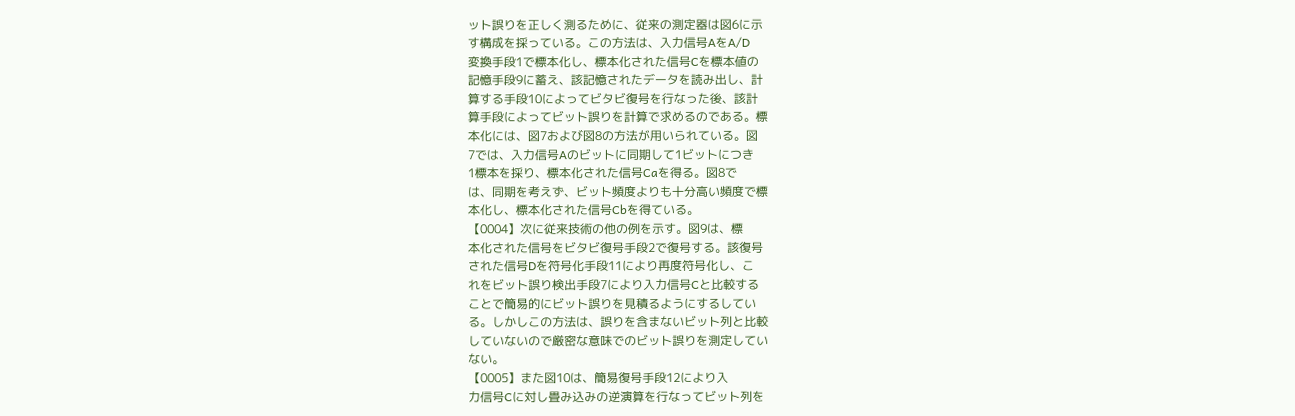ット誤りを正しく測るために、従来の測定器は図6に示
す構成を採っている。この方法は、入力信号AをA/D
変換手段1で標本化し、標本化された信号Cを標本値の
記憶手段9に蓄え、該記憶されたデータを読み出し、計
算する手段10によってビタビ復号を行なった後、該計
算手段によってビット誤りを計算で求めるのである。標
本化には、図7および図8の方法が用いられている。図
7では、入力信号Aのビットに同期して1ビットにつき
1標本を採り、標本化された信号Caを得る。図8で
は、同期を考えず、ビット頻度よりも十分高い頻度で標
本化し、標本化された信号Cbを得ている。
【0004】次に従来技術の他の例を示す。図9は、標
本化された信号をビタビ復号手段2で復号する。該復号
された信号Dを符号化手段11により再度符号化し、こ
れをビット誤り検出手段7により入力信号Cと比較する
ことで簡易的にビット誤りを見積るようにするしてい
る。しかしこの方法は、誤りを含まないビット列と比較
していないので厳密な意味でのビット誤りを測定してい
ない。
【0005】また図10は、簡易復号手段12により入
力信号Cに対し畳み込みの逆演算を行なってビット列を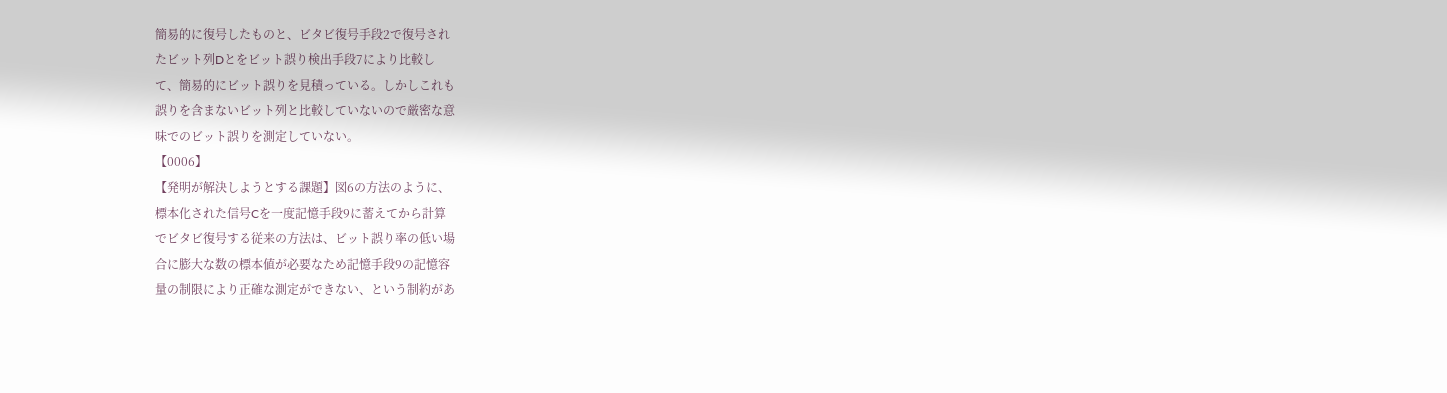簡易的に復号したものと、ビタビ復号手段2で復号され
たビット列Dとをビット誤り検出手段7により比較し
て、簡易的にビット誤りを見積っている。しかしこれも
誤りを含まないビット列と比較していないので厳密な意
味でのビット誤りを測定していない。
【0006】
【発明が解決しようとする課題】図6の方法のように、
標本化された信号Cを一度記憶手段9に蓄えてから計算
でビタビ復号する従来の方法は、ビット誤り率の低い場
合に膨大な数の標本値が必要なため記憶手段9の記憶容
量の制限により正確な測定ができない、という制約があ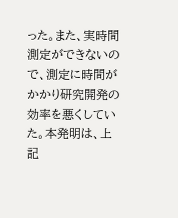った。また、実時間測定ができないので、測定に時間が
かかり研究開発の効率を悪くしていた。本発明は、上記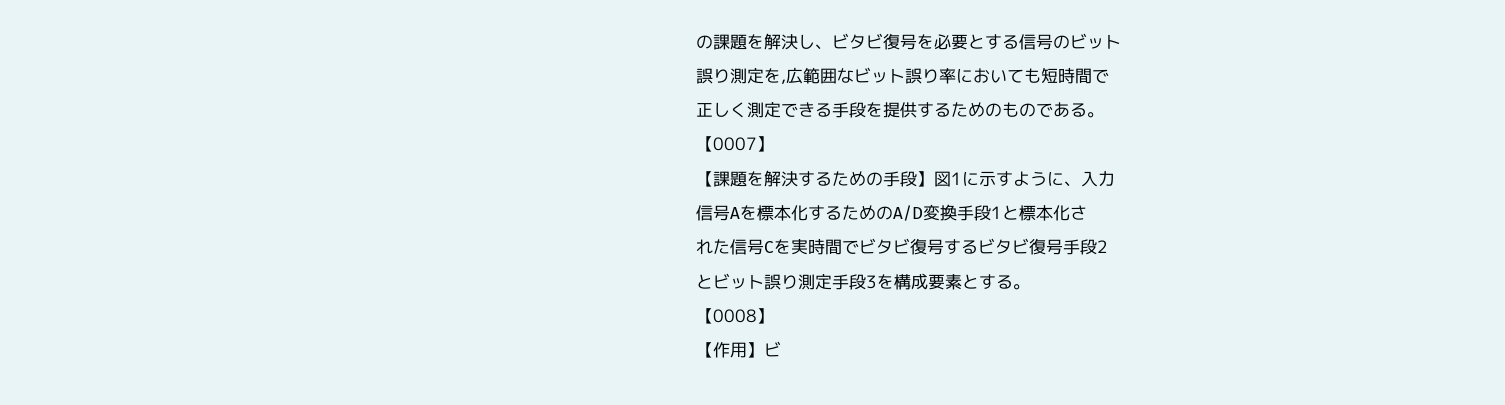の課題を解決し、ビタビ復号を必要とする信号のビット
誤り測定を,広範囲なビット誤り率においても短時間で
正しく測定できる手段を提供するためのものである。
【0007】
【課題を解決するための手段】図1に示すように、入力
信号Aを標本化するためのA/D変換手段1と標本化さ
れた信号Cを実時間でビタビ復号するビタビ復号手段2
とビット誤り測定手段3を構成要素とする。
【0008】
【作用】ビ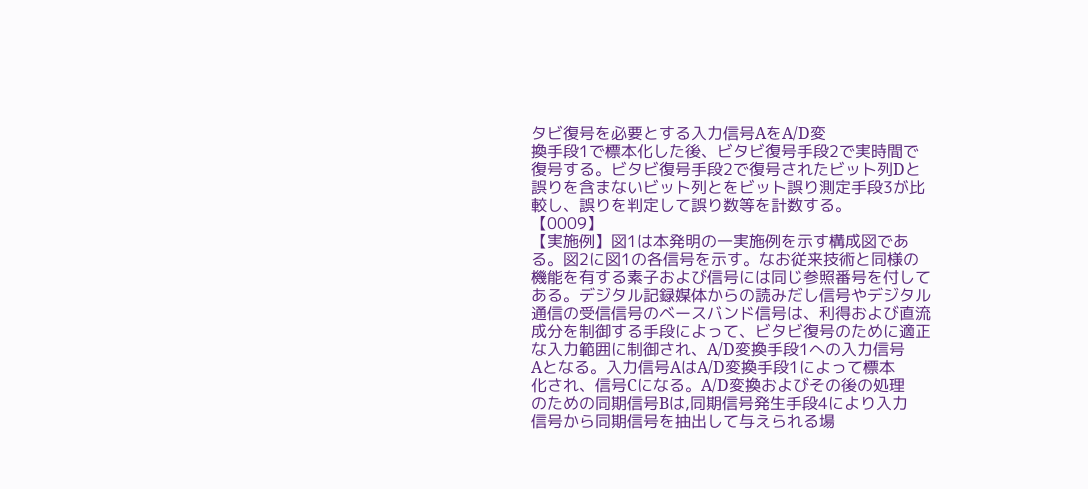タビ復号を必要とする入力信号AをA/D変
換手段1で標本化した後、ビタビ復号手段2で実時間で
復号する。ビタビ復号手段2で復号されたビット列Dと
誤りを含まないビット列とをビット誤り測定手段3が比
較し、誤りを判定して誤り数等を計数する。
【0009】
【実施例】図1は本発明の一実施例を示す構成図であ
る。図2に図1の各信号を示す。なお従来技術と同様の
機能を有する素子および信号には同じ参照番号を付して
ある。デジタル記録媒体からの読みだし信号やデジタル
通信の受信信号のベースバンド信号は、利得および直流
成分を制御する手段によって、ビタビ復号のために適正
な入力範囲に制御され、A/D変換手段1への入力信号
Aとなる。入力信号AはA/D変換手段1によって標本
化され、信号Cになる。A/D変換およびその後の処理
のための同期信号Bは,同期信号発生手段4により入力
信号から同期信号を抽出して与えられる場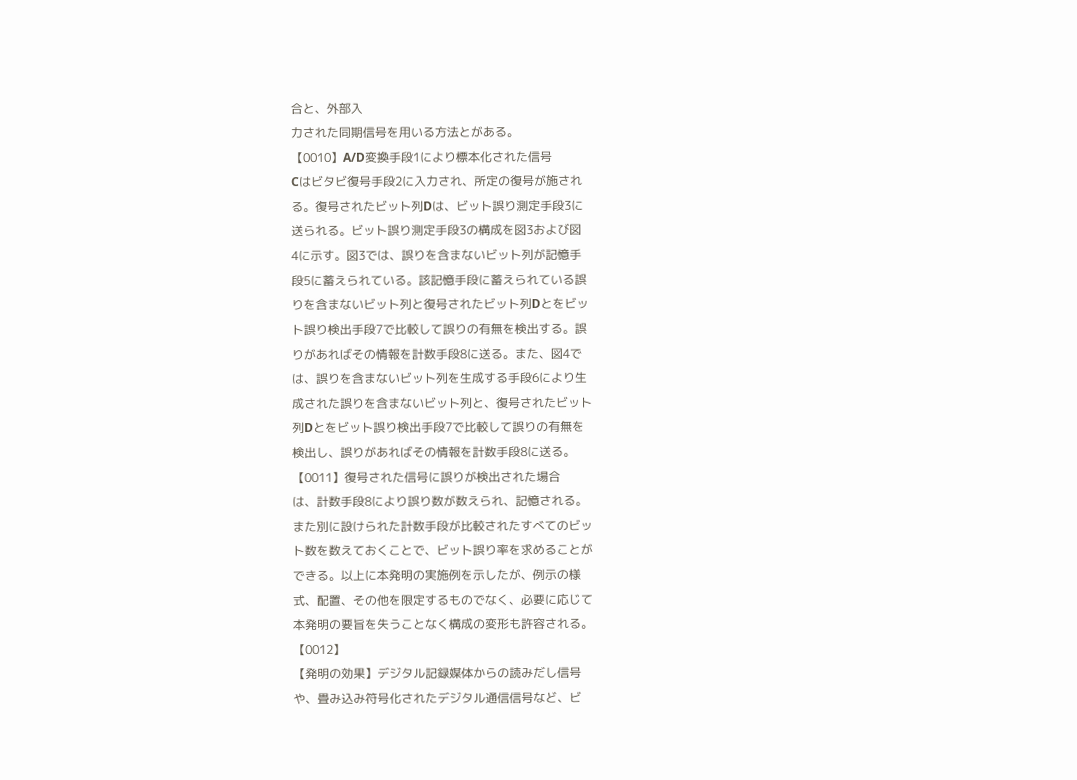合と、外部入
力された同期信号を用いる方法とがある。
【0010】A/D変換手段1により標本化された信号
Cはビタビ復号手段2に入力され、所定の復号が施され
る。復号されたビット列Dは、ビット誤り測定手段3に
送られる。ビット誤り測定手段3の構成を図3および図
4に示す。図3では、誤りを含まないビット列が記憶手
段5に蓄えられている。該記憶手段に蓄えられている誤
りを含まないビット列と復号されたビット列Dとをビッ
ト誤り検出手段7で比較して誤りの有無を検出する。誤
りがあればその情報を計数手段8に送る。また、図4で
は、誤りを含まないビット列を生成する手段6により生
成された誤りを含まないビット列と、復号されたビット
列Dとをビット誤り検出手段7で比較して誤りの有無を
検出し、誤りがあればその情報を計数手段8に送る。
【0011】復号された信号に誤りが検出された場合
は、計数手段8により誤り数が数えられ、記憶される。
また別に設けられた計数手段が比較されたすべてのビッ
ト数を数えておくことで、ビット誤り率を求めることが
できる。以上に本発明の実施例を示したが、例示の様
式、配置、その他を限定するものでなく、必要に応じて
本発明の要旨を失うことなく構成の変形も許容される。
【0012】
【発明の効果】デジタル記録媒体からの読みだし信号
や、畳み込み符号化されたデジタル通信信号など、ビ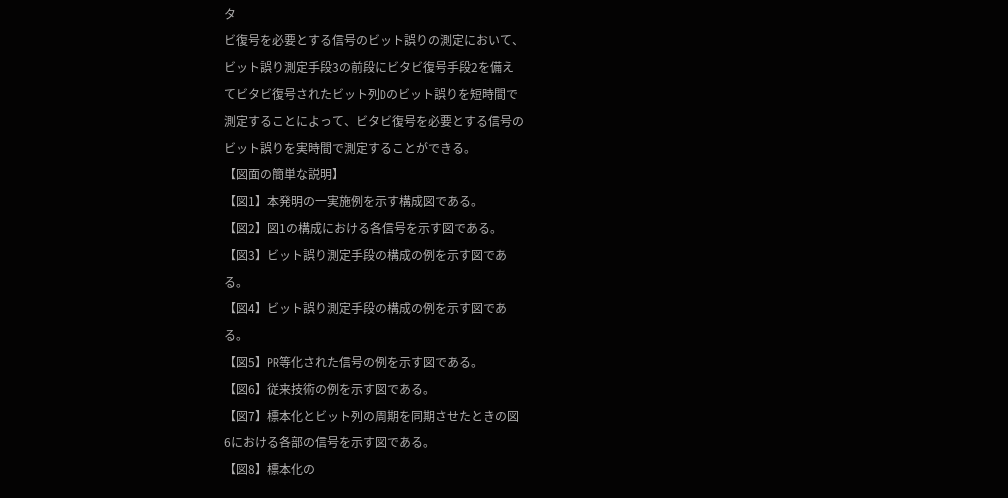タ
ビ復号を必要とする信号のビット誤りの測定において、
ビット誤り測定手段3の前段にビタビ復号手段2を備え
てビタビ復号されたビット列Dのビット誤りを短時間で
測定することによって、ビタビ復号を必要とする信号の
ビット誤りを実時間で測定することができる。
【図面の簡単な説明】
【図1】本発明の一実施例を示す構成図である。
【図2】図1の構成における各信号を示す図である。
【図3】ビット誤り測定手段の構成の例を示す図であ
る。
【図4】ビット誤り測定手段の構成の例を示す図であ
る。
【図5】PR等化された信号の例を示す図である。
【図6】従来技術の例を示す図である。
【図7】標本化とビット列の周期を同期させたときの図
6における各部の信号を示す図である。
【図8】標本化の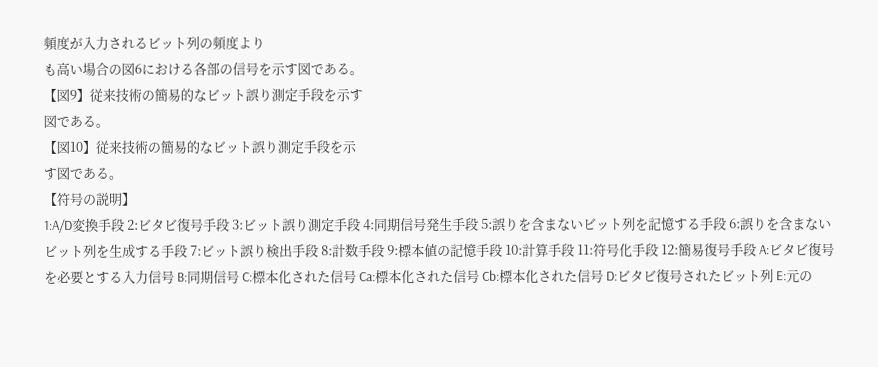頻度が入力されるビット列の頻度より
も高い場合の図6における各部の信号を示す図である。
【図9】従来技術の簡易的なビット誤り測定手段を示す
図である。
【図10】従来技術の簡易的なビット誤り測定手段を示
す図である。
【符号の説明】
1:A/D変換手段 2:ビタビ復号手段 3:ビット誤り測定手段 4:同期信号発生手段 5:誤りを含まないビット列を記憶する手段 6:誤りを含まないビット列を生成する手段 7:ビット誤り検出手段 8:計数手段 9:標本値の記憶手段 10:計算手段 11:符号化手段 12:簡易復号手段 A:ビタビ復号を必要とする入力信号 B:同期信号 C:標本化された信号 Ca:標本化された信号 Cb:標本化された信号 D:ビタビ復号されたビット列 E:元の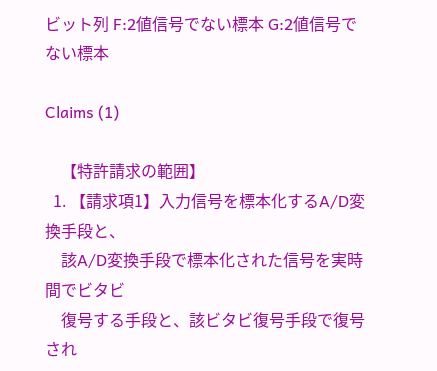ビット列 F:2値信号でない標本 G:2値信号でない標本

Claims (1)

    【特許請求の範囲】
  1. 【請求項1】入力信号を標本化するA/D変換手段と、
    該A/D変換手段で標本化された信号を実時間でビタビ
    復号する手段と、該ビタビ復号手段で復号され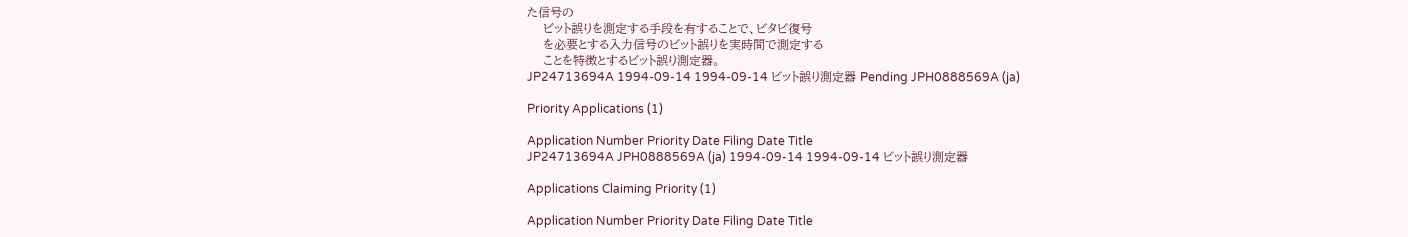た信号の
    ビット誤りを測定する手段を有することで、ビタビ復号
    を必要とする入力信号のビット誤りを実時間で測定する
    ことを特徴とするビット誤り測定器。
JP24713694A 1994-09-14 1994-09-14 ビット誤り測定器 Pending JPH0888569A (ja)

Priority Applications (1)

Application Number Priority Date Filing Date Title
JP24713694A JPH0888569A (ja) 1994-09-14 1994-09-14 ビット誤り測定器

Applications Claiming Priority (1)

Application Number Priority Date Filing Date Title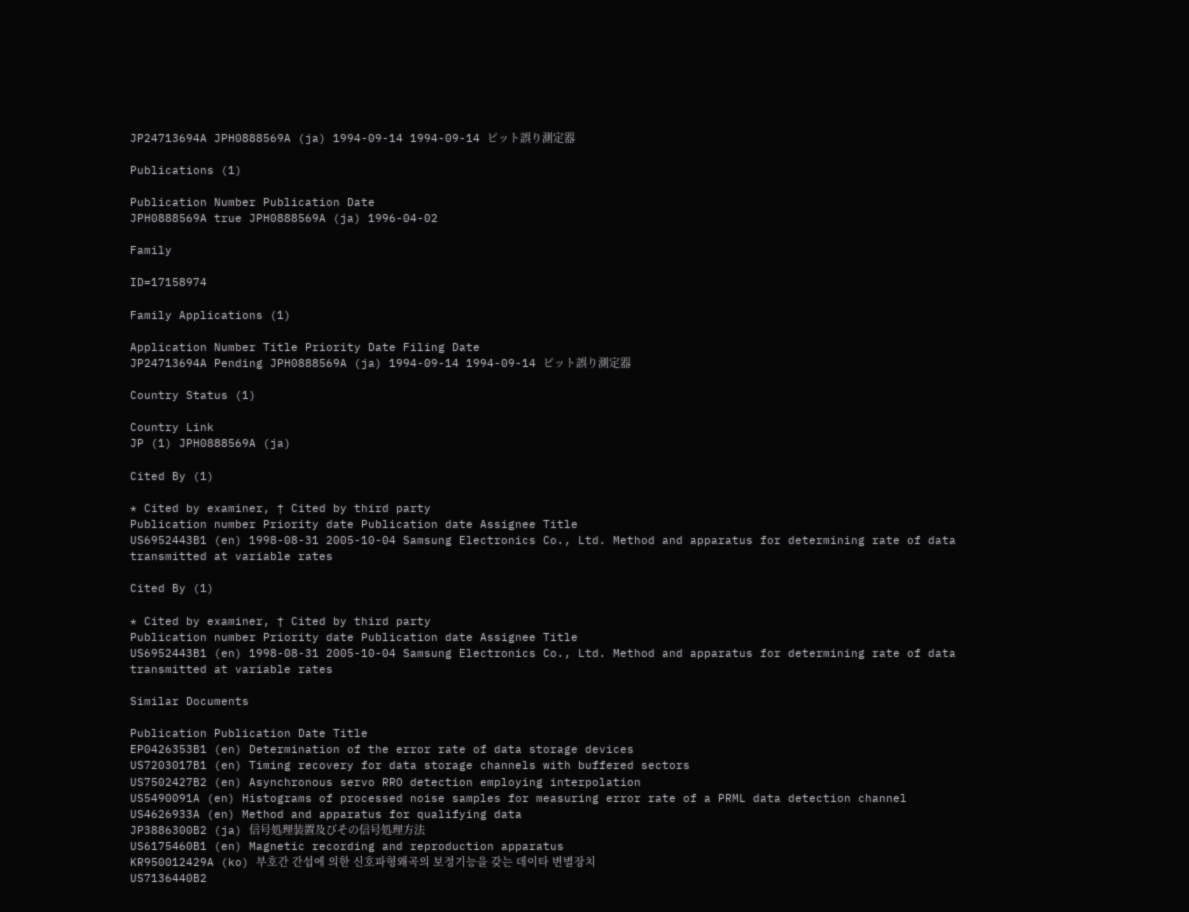JP24713694A JPH0888569A (ja) 1994-09-14 1994-09-14 ビット誤り測定器

Publications (1)

Publication Number Publication Date
JPH0888569A true JPH0888569A (ja) 1996-04-02

Family

ID=17158974

Family Applications (1)

Application Number Title Priority Date Filing Date
JP24713694A Pending JPH0888569A (ja) 1994-09-14 1994-09-14 ビット誤り測定器

Country Status (1)

Country Link
JP (1) JPH0888569A (ja)

Cited By (1)

* Cited by examiner, † Cited by third party
Publication number Priority date Publication date Assignee Title
US6952443B1 (en) 1998-08-31 2005-10-04 Samsung Electronics Co., Ltd. Method and apparatus for determining rate of data transmitted at variable rates

Cited By (1)

* Cited by examiner, † Cited by third party
Publication number Priority date Publication date Assignee Title
US6952443B1 (en) 1998-08-31 2005-10-04 Samsung Electronics Co., Ltd. Method and apparatus for determining rate of data transmitted at variable rates

Similar Documents

Publication Publication Date Title
EP0426353B1 (en) Determination of the error rate of data storage devices
US7203017B1 (en) Timing recovery for data storage channels with buffered sectors
US7502427B2 (en) Asynchronous servo RRO detection employing interpolation
US5490091A (en) Histograms of processed noise samples for measuring error rate of a PRML data detection channel
US4626933A (en) Method and apparatus for qualifying data
JP3886300B2 (ja) 信号処理装置及びその信号処理方法
US6175460B1 (en) Magnetic recording and reproduction apparatus
KR950012429A (ko) 부호간 간섭에 의한 신호파형왜곡의 보정기능을 갖는 데이타 변별장치
US7136440B2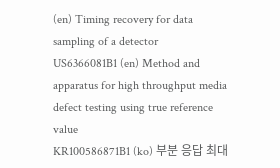(en) Timing recovery for data sampling of a detector
US6366081B1 (en) Method and apparatus for high throughput media defect testing using true reference value
KR100586871B1 (ko) 부분 응답 최대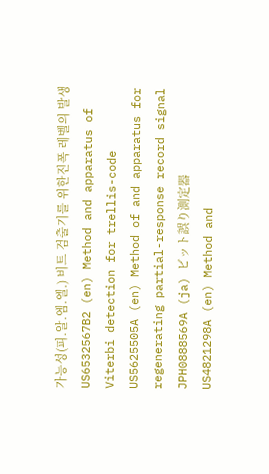가능성(피.알.엠.엘.) 비트 검출기를 위한진폭 레벨의 발생
US6532567B2 (en) Method and apparatus of Viterbi detection for trellis-code
US5625505A (en) Method of and apparatus for regenerating partial-response record signal
JPH0888569A (ja) ビット誤り測定器
US4821298A (en) Method and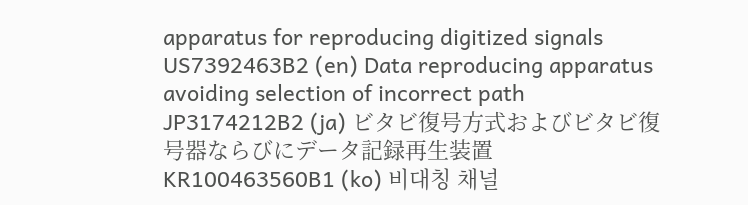apparatus for reproducing digitized signals
US7392463B2 (en) Data reproducing apparatus avoiding selection of incorrect path
JP3174212B2 (ja) ビタビ復号方式およびビタビ復号器ならびにデータ記録再生装置
KR100463560B1 (ko) 비대칭 채널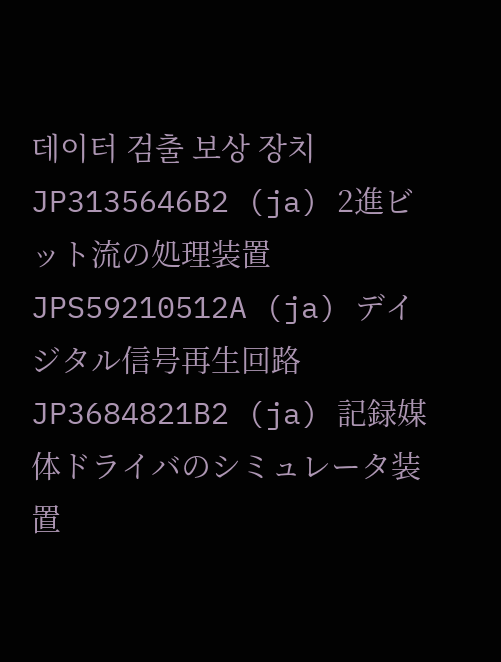데이터 검출 보상 장치
JP3135646B2 (ja) 2進ビット流の処理装置
JPS59210512A (ja) デイジタル信号再生回路
JP3684821B2 (ja) 記録媒体ドライバのシミュレータ装置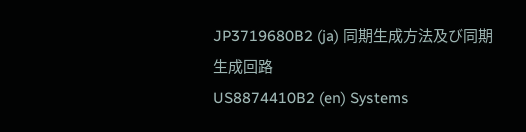JP3719680B2 (ja) 同期生成方法及び同期生成回路
US8874410B2 (en) Systems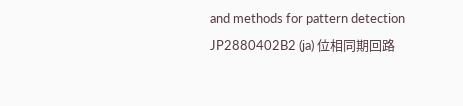and methods for pattern detection
JP2880402B2 (ja) 位相同期回路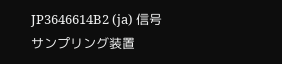JP3646614B2 (ja) 信号サンプリング装置